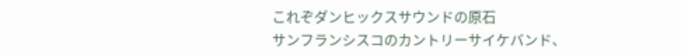これぞダンヒックスサウンドの原石
サンフランシスコのカントリーサイケバンド、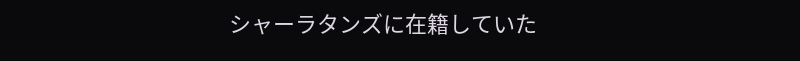シャーラタンズに在籍していた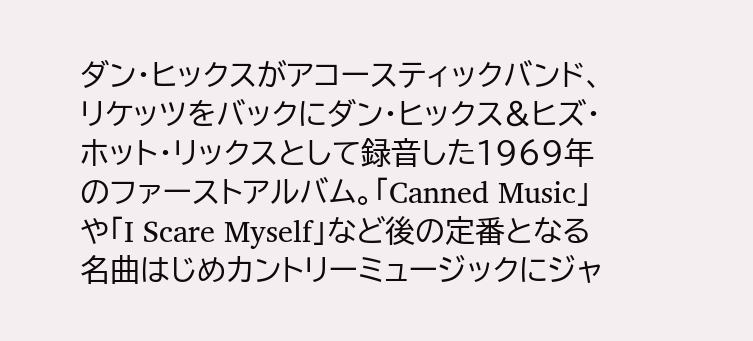ダン・ヒックスがアコースティックバンド、リケッツをバックにダン・ヒックス&ヒズ・ホット・リックスとして録音した1969年のファーストアルバム。「Canned Music」や「I Scare Myself」など後の定番となる名曲はじめカントリーミュージックにジャ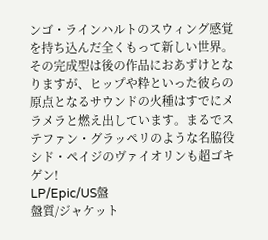ンゴ・ラインハルトのスウィング感覚を持ち込んだ全くもって新しい世界。その完成型は後の作品におあずけとなりますが、ヒップや粋といった彼らの原点となるサウンドの火種はすでにメラメラと燃え出しています。まるでステファン・グラッペリのような名脇役シド・ペイジのヴァイオリンも超ゴキゲン!
LP/Epic/US盤
盤質/ジャケット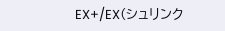EX+/EX(シュリンク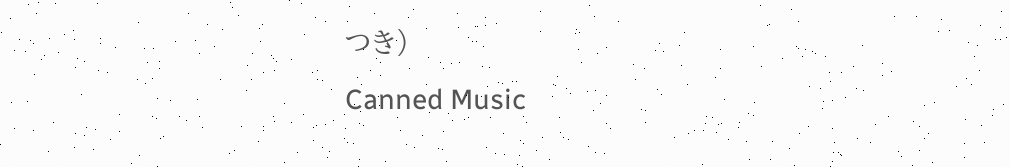つき)
Canned Music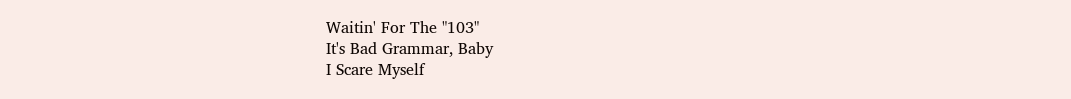Waitin' For The "103"
It's Bad Grammar, Baby
I Scare Myself